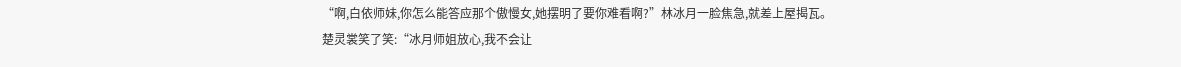“啊,白依师妹,你怎么能答应那个傲慢女,她摆明了要你难看啊?”林冰月一脸焦急,就差上屋揭瓦。
楚灵裳笑了笑:“冰月师姐放心,我不会让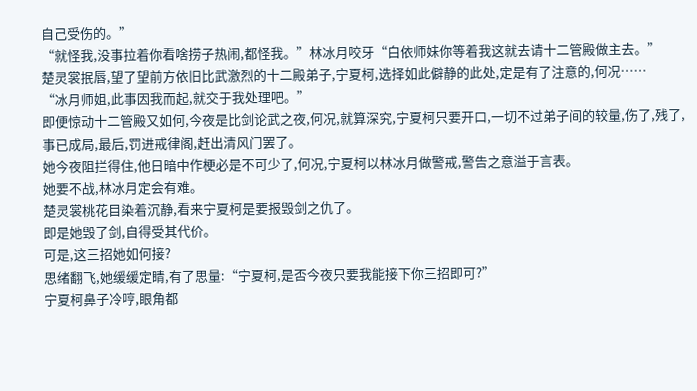自己受伤的。”
“就怪我,没事拉着你看啥捞子热闹,都怪我。”林冰月咬牙“白依师妹你等着我这就去请十二管殿做主去。”
楚灵裳抿唇,望了望前方依旧比武激烈的十二殿弟子,宁夏柯,选择如此僻静的此处,定是有了注意的,何况……
“冰月师姐,此事因我而起,就交于我处理吧。”
即便惊动十二管殿又如何,今夜是比剑论武之夜,何况,就算深究,宁夏柯只要开口,一切不过弟子间的较量,伤了,残了,事已成局,最后,罚进戒律阁,赶出清风门罢了。
她今夜阻拦得住,他日暗中作梗必是不可少了,何况,宁夏柯以林冰月做警戒,警告之意溢于言表。
她要不战,林冰月定会有难。
楚灵裳桃花目染着沉静,看来宁夏柯是要报毁剑之仇了。
即是她毁了剑,自得受其代价。
可是,这三招她如何接?
思绪翻飞,她缓缓定睛,有了思量:“宁夏柯,是否今夜只要我能接下你三招即可?”
宁夏柯鼻子冷哼,眼角都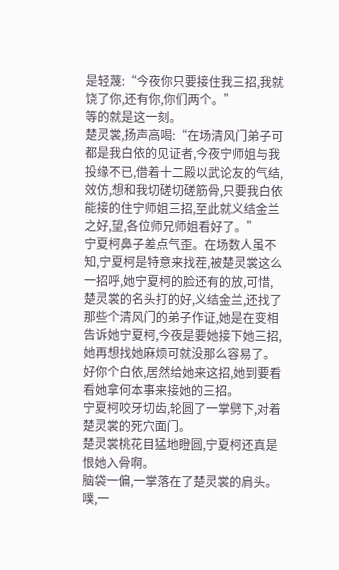是轻蔑:“今夜你只要接住我三招,我就饶了你,还有你,你们两个。”
等的就是这一刻。
楚灵裳,扬声高喝:“在场清风门弟子可都是我白依的见证者,今夜宁师姐与我投缘不已,借着十二殿以武论友的气结,效仿,想和我切磋切磋筋骨,只要我白依能接的住宁师姐三招,至此就义结金兰之好,望,各位师兄师姐看好了。”
宁夏柯鼻子差点气歪。在场数人虽不知,宁夏柯是特意来找茬,被楚灵裳这么一招呼,她宁夏柯的脸还有的放,可惜,楚灵裳的名头打的好,义结金兰,还找了那些个清风门的弟子作证,她是在变相告诉她宁夏柯,今夜是要她接下她三招,她再想找她麻烦可就没那么容易了。
好你个白依,居然给她来这招,她到要看看她拿何本事来接她的三招。
宁夏柯咬牙切齿,轮圆了一掌劈下,对着楚灵裳的死穴面门。
楚灵裳桃花目猛地瞪圆,宁夏柯还真是恨她入骨啊。
脑袋一偏,一掌落在了楚灵裳的肩头。
噗,一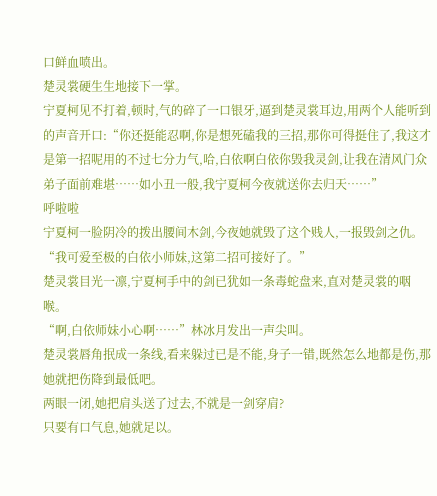口鲜血喷出。
楚灵裳硬生生地接下一掌。
宁夏柯见不打着,顿时,气的碎了一口银牙,逼到楚灵裳耳边,用两个人能听到的声音开口:“你还挺能忍啊,你是想死磕我的三招,那你可得挺住了,我这才是第一招呢用的不过七分力气,哈,白依啊白依你毁我灵剑,让我在清风门众弟子面前难堪……如小丑一般,我宁夏柯今夜就送你去归天……”
呼啦啦
宁夏柯一脸阴冷的拨出腰间木剑,今夜她就毁了这个贱人,一报毁剑之仇。
“我可爱至极的白依小师妹,这第二招可接好了。”
楚灵裳目光一凛,宁夏柯手中的剑已犹如一条毒蛇盘来,直对楚灵裳的咽喉。
“啊,白依师妹小心啊……”林冰月发出一声尖叫。
楚灵裳唇角抿成一条线,看来躲过已是不能,身子一错,既然怎么地都是伤,那她就把伤降到最低吧。
两眼一闭,她把肩头送了过去,不就是一剑穿肩?
只要有口气息,她就足以。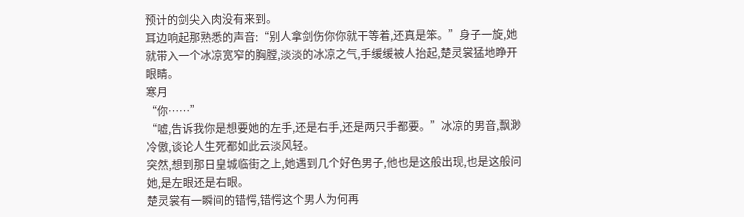预计的剑尖入肉没有来到。
耳边响起那熟悉的声音:“别人拿剑伤你你就干等着,还真是笨。”身子一旋,她就带入一个冰凉宽窄的胸膛,淡淡的冰凉之气,手缓缓被人抬起,楚灵裳猛地睁开眼睛。
寒月
“你……”
“嘘,告诉我你是想要她的左手,还是右手,还是两只手都要。”冰凉的男音,飘渺冷傲,谈论人生死都如此云淡风轻。
突然,想到那日皇城临街之上,她遇到几个好色男子,他也是这般出现,也是这般问她,是左眼还是右眼。
楚灵裳有一瞬间的错愕,错愕这个男人为何再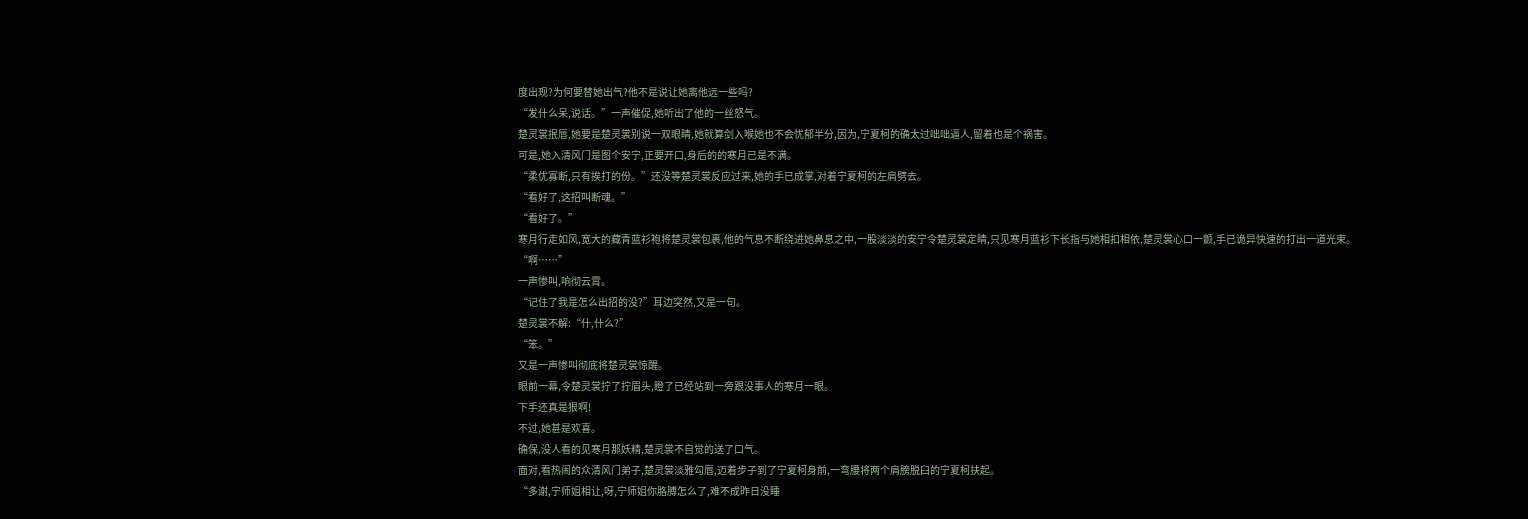度出现?为何要替她出气?他不是说让她离他远一些吗?
“发什么呆,说话。”一声催促,她听出了他的一丝怒气。
楚灵裳抿唇,她要是楚灵裳别说一双眼睛,她就算剑入喉她也不会忧郁半分,因为,宁夏柯的确太过咄咄逼人,留着也是个祸害。
可是,她入清风门是图个安宁,正要开口,身后的的寒月已是不满。
“柔优寡断,只有挨打的份。”还没等楚灵裳反应过来,她的手已成掌,对着宁夏柯的左肩劈去。
“看好了,这招叫断魂。”
“看好了。”
寒月行走如风,宽大的藏青蓝衫袍将楚灵裳包裹,他的气息不断绕进她鼻息之中,一股淡淡的安宁令楚灵裳定睛,只见寒月蓝衫下长指与她相扣相依,楚灵裳心口一颤,手已诡异快速的打出一道光束。
“啊……”
一声惨叫,响彻云霄。
“记住了我是怎么出招的没?”耳边突然,又是一句。
楚灵裳不解:“什,什么?”
“笨。”
又是一声惨叫彻底将楚灵裳惊醒。
眼前一幕,令楚灵裳拧了拧眉头,瞪了已经站到一旁跟没事人的寒月一眼。
下手还真是狠啊!
不过,她甚是欢喜。
确保,没人看的见寒月那妖精,楚灵裳不自觉的送了口气。
面对,看热闹的众清风门弟子,楚灵裳淡雅勾唇,迈着步子到了宁夏柯身前,一弯腰将两个肩膀脱臼的宁夏柯扶起。
“多谢,宁师姐相让,呀,宁师姐你胳膊怎么了,难不成昨日没睡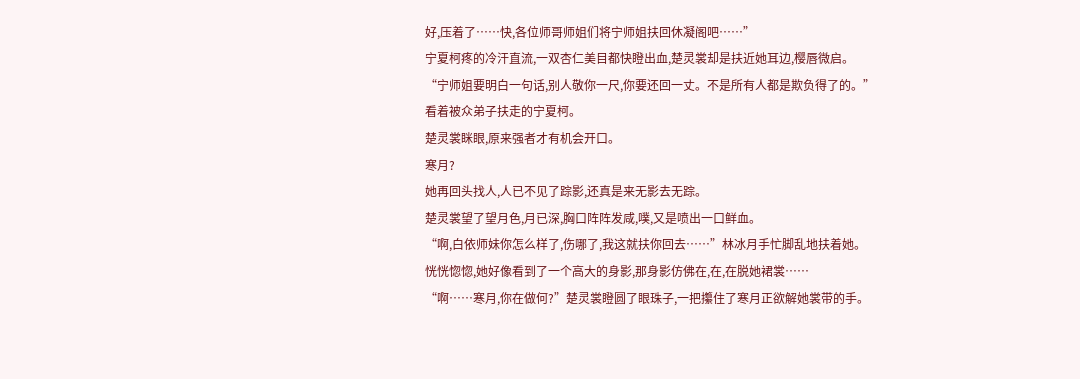好,压着了……快,各位师哥师姐们将宁师姐扶回休凝阁吧……”
宁夏柯疼的冷汗直流,一双杏仁美目都快瞪出血,楚灵裳却是扶近她耳边,樱唇微启。
“宁师姐要明白一句话,别人敬你一尺,你要还回一丈。不是所有人都是欺负得了的。”
看着被众弟子扶走的宁夏柯。
楚灵裳眯眼,原来强者才有机会开口。
寒月?
她再回头找人,人已不见了踪影,还真是来无影去无踪。
楚灵裳望了望月色,月已深,胸口阵阵发咸,噗,又是喷出一口鲜血。
“啊,白依师妹你怎么样了,伤哪了,我这就扶你回去……”林冰月手忙脚乱地扶着她。
恍恍惚惚,她好像看到了一个高大的身影,那身影仿佛在,在,在脱她裙裳……
“啊……寒月,你在做何?”楚灵裳瞪圆了眼珠子,一把攥住了寒月正欲解她裳带的手。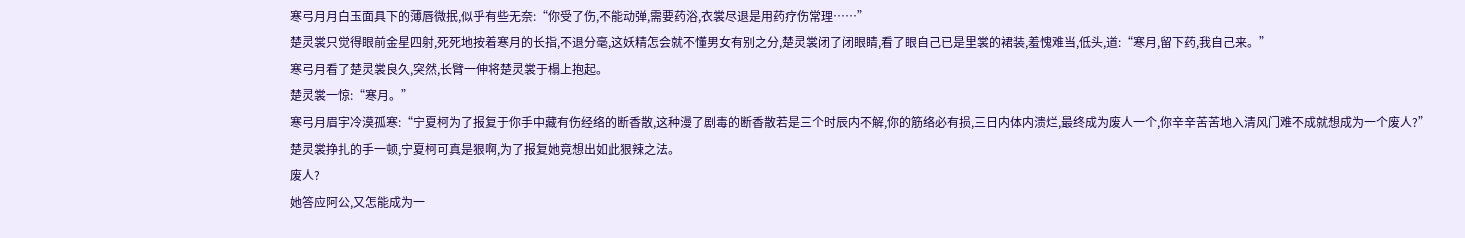寒弓月月白玉面具下的薄唇微抿,似乎有些无奈:“你受了伤,不能动弹,需要药浴,衣裳尽退是用药疗伤常理……”
楚灵裳只觉得眼前金星四射,死死地按着寒月的长指,不退分毫,这妖精怎会就不懂男女有别之分,楚灵裳闭了闭眼睛,看了眼自己已是里裳的裙装,羞愧难当,低头,道:“寒月,留下药,我自己来。”
寒弓月看了楚灵裳良久,突然,长臂一伸将楚灵裳于榻上抱起。
楚灵裳一惊:“寒月。”
寒弓月眉宇冷漠孤寒:“宁夏柯为了报复于你手中藏有伤经络的断香散,这种漫了剧毒的断香散若是三个时辰内不解,你的筋络必有损,三日内体内溃烂,最终成为废人一个,你辛辛苦苦地入清风门难不成就想成为一个废人?”
楚灵裳挣扎的手一顿,宁夏柯可真是狠啊,为了报复她竟想出如此狠辣之法。
废人?
她答应阿公,又怎能成为一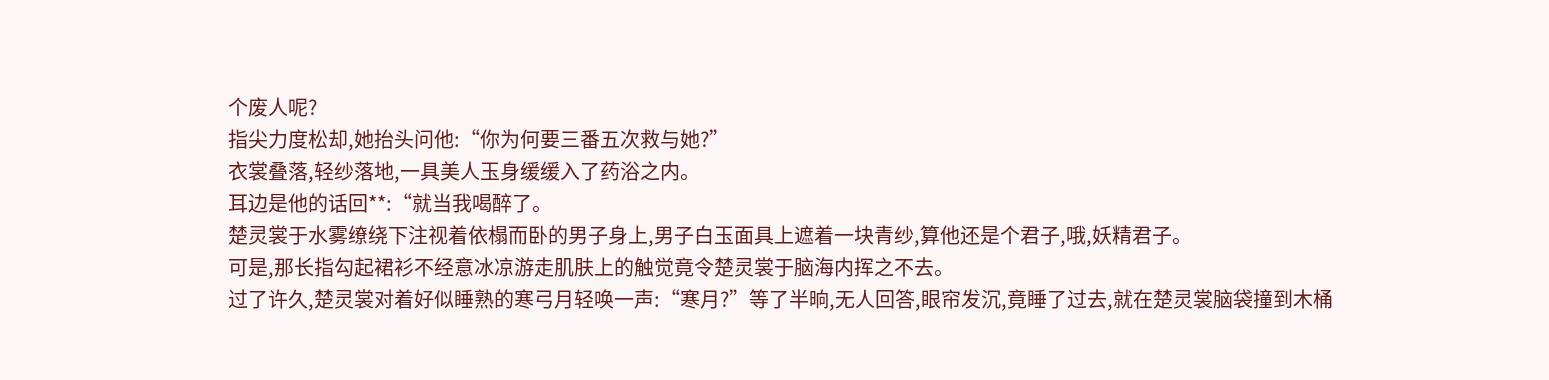个废人呢?
指尖力度松却,她抬头问他:“你为何要三番五次救与她?”
衣裳叠落,轻纱落地,一具美人玉身缓缓入了药浴之内。
耳边是他的话回**:“就当我喝醉了。
楚灵裳于水雾缭绕下注视着依榻而卧的男子身上,男子白玉面具上遮着一块青纱,算他还是个君子,哦,妖精君子。
可是,那长指勾起裙衫不经意冰凉游走肌肤上的触觉竟令楚灵裳于脑海内挥之不去。
过了许久,楚灵裳对着好似睡熟的寒弓月轻唤一声:“寒月?”等了半晌,无人回答,眼帘发沉,竟睡了过去,就在楚灵裳脑袋撞到木桶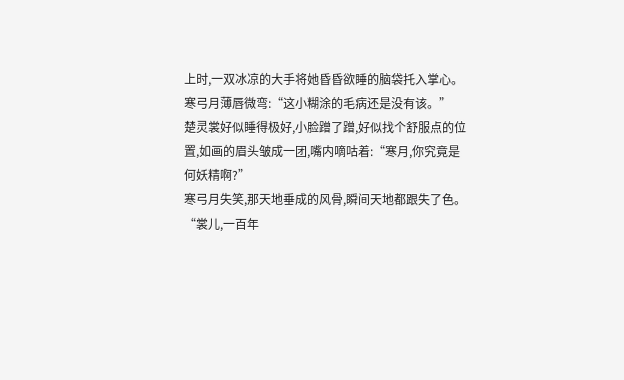上时,一双冰凉的大手将她昏昏欲睡的脑袋托入掌心。
寒弓月薄唇微弯:“这小糊涂的毛病还是没有该。”
楚灵裳好似睡得极好,小脸蹭了蹭,好似找个舒服点的位置,如画的眉头皱成一团,嘴内嘀咕着:“寒月,你究竟是何妖精啊?”
寒弓月失笑,那天地垂成的风骨,瞬间天地都跟失了色。
“裳儿,一百年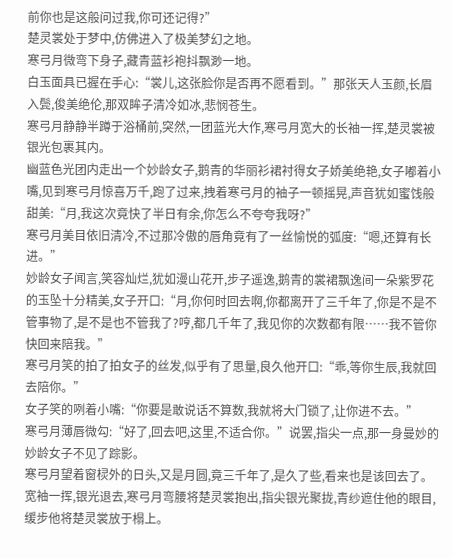前你也是这般问过我,你可还记得?”
楚灵裳处于梦中,仿佛进入了极美梦幻之地。
寒弓月微弯下身子,藏青蓝衫袍抖飘渺一地。
白玉面具已握在手心:“裳儿,这张脸你是否再不愿看到。”那张天人玉颜,长眉入鬓,俊美绝伦,那双眸子清冷如冰,悲悯苍生。
寒弓月静静半蹲于浴桶前,突然,一团蓝光大作,寒弓月宽大的长袖一挥,楚灵裳被银光包裹其内。
幽蓝色光团内走出一个妙龄女子,鹅青的华丽衫裙衬得女子娇美绝艳,女子嘟着小嘴,见到寒弓月惊喜万千,跑了过来,拽着寒弓月的袖子一顿摇晃,声音犹如蜜饯般甜美:“月,我这次竟快了半日有余,你怎么不夸夸我呀?”
寒弓月美目依旧清冷,不过那冷傲的唇角竟有了一丝愉悦的弧度:“嗯,还算有长进。”
妙龄女子闻言,笑容灿烂,犹如漫山花开,步子遥逸,鹅青的裳裙飘逸间一朵紫罗花的玉坠十分精美,女子开口:“月,你何时回去啊,你都离开了三千年了,你是不是不管事物了,是不是也不管我了?哼,都几千年了,我见你的次数都有限……我不管你快回来陪我。”
寒弓月笑的拍了拍女子的丝发,似乎有了思量,良久他开口:“乖,等你生辰,我就回去陪你。”
女子笑的咧着小嘴:“你要是敢说话不算数,我就将大门锁了,让你进不去。”
寒弓月薄唇微勾:“好了,回去吧,这里,不适合你。”说罢,指尖一点,那一身曼妙的妙龄女子不见了踪影。
寒弓月望着窗棂外的日头,又是月圆,竟三千年了,是久了些,看来也是该回去了。
宽袖一挥,银光退去,寒弓月弯腰将楚灵裳抱出,指尖银光聚拢,青纱遮住他的眼目,缓步他将楚灵裳放于榻上。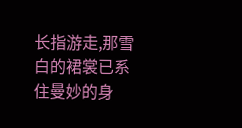长指游走,那雪白的裙裳已系住曼妙的身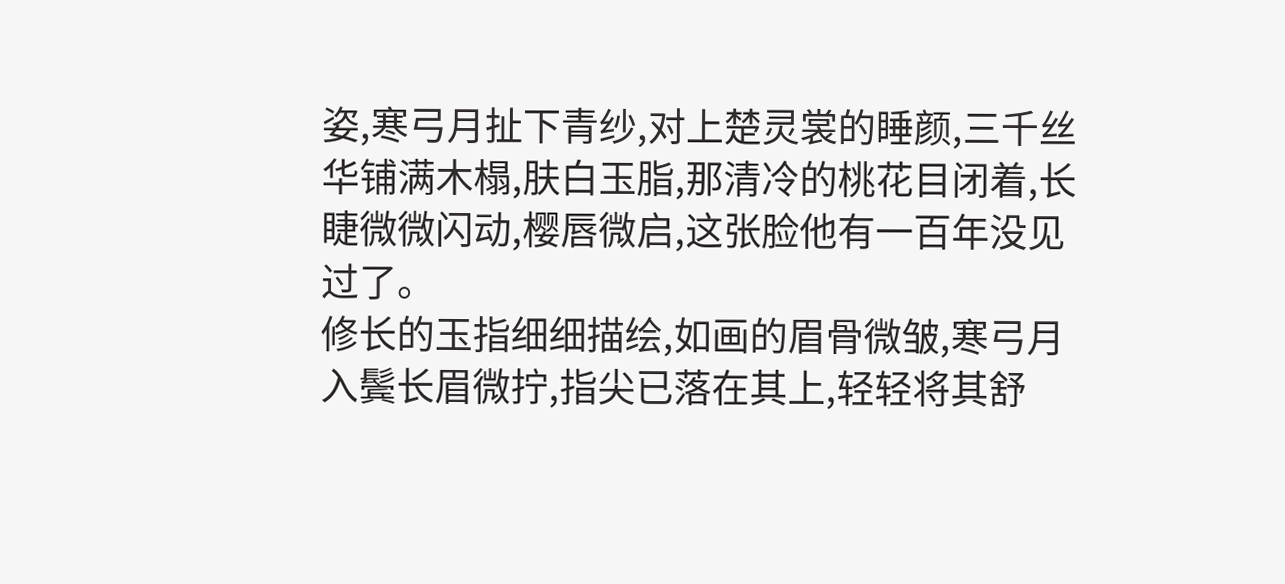姿,寒弓月扯下青纱,对上楚灵裳的睡颜,三千丝华铺满木榻,肤白玉脂,那清冷的桃花目闭着,长睫微微闪动,樱唇微启,这张脸他有一百年没见过了。
修长的玉指细细描绘,如画的眉骨微皱,寒弓月入鬓长眉微拧,指尖已落在其上,轻轻将其舒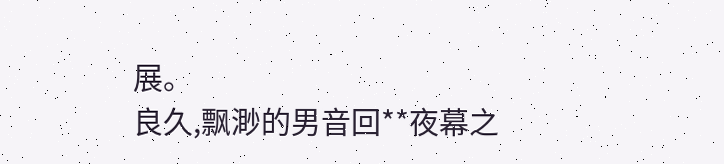展。
良久,飘渺的男音回**夜幕之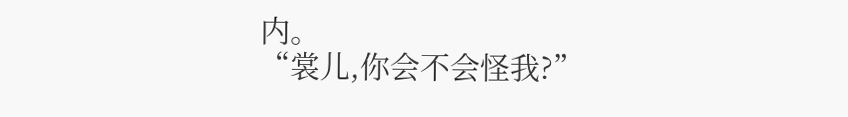内。
“裳儿,你会不会怪我?”